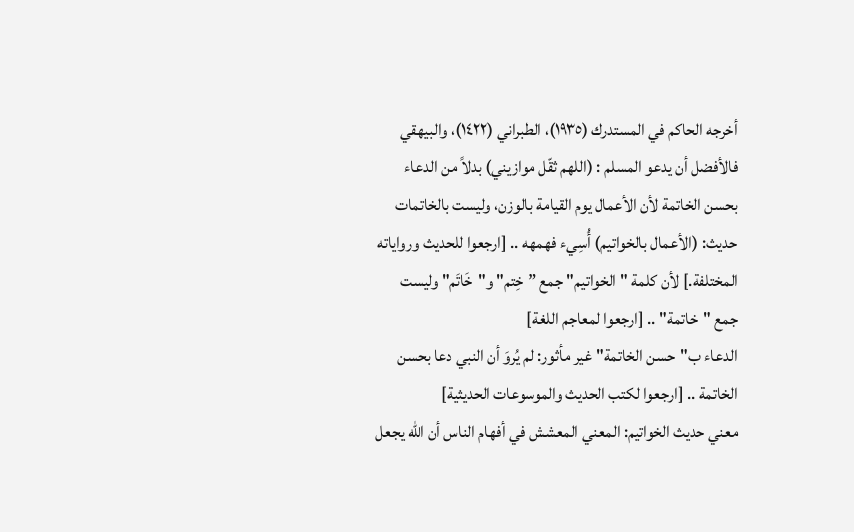أخرجه الحاكم في المستدرك (١٩٣٥)، الطبراني (١٤٢٢)، والبيهقي
فالأفضل أن يدعو المسلم : (اللهم ثقّل موازيني) بدلاً من الدعاء بحسن الخاتمة لأن الأعمال يوم القيامة بالوزن، وليست بالخاتمات حديث: (الأعمال بالخواتيم) أُسِيء فهمهه .. [ارجعوا للحديث ورواياته المختلفة.] لأن كلمة "الخواتيم" جمع ”خِتم" و"خَاتَم" وليست جمع "خاتمة" .. [ارجعوا لمعاجم اللغة]
الدعاء ب"حسن الخاتمة" غير مأثور: لم يُروَ أن النبي دعا بحسن الخاتمة .. [ارجعوا لكتب الحديث والموسوعات الحديثية]
معني حديث الخواتيم: المعني المعشش في أفهام الناس أن الله يجعل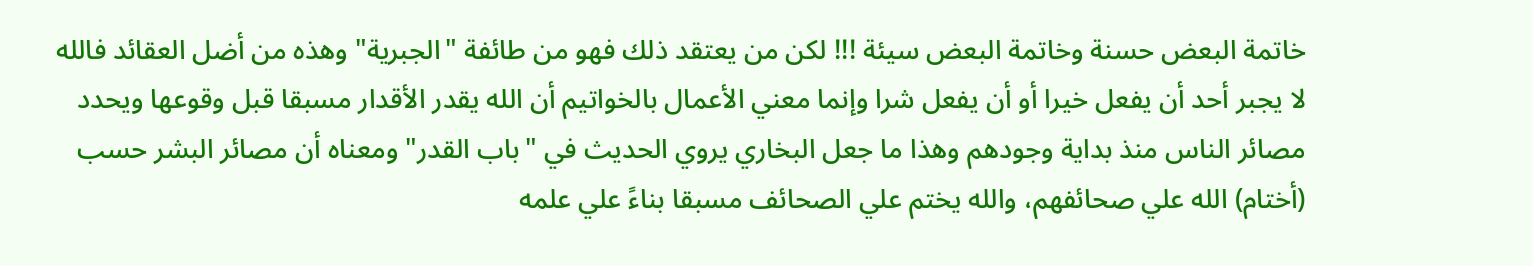خاتمة البعض حسنة وخاتمة البعض سيئة !!! لكن من يعتقد ذلك فهو من طائفة "الجبرية" وهذه من أضل العقائد فالله لا يجبر أحد أن يفعل خيرا أو أن يفعل شرا وإنما معني الأعمال بالخواتيم أن الله يقدر الأقدار مسبقا قبل وقوعها ويحدد مصائر الناس منذ بداية وجودهم وهذا ما جعل البخاري يروي الحديث في "باب القدر" ومعناه أن مصائر البشر حسب (أختام) الله علي صحائفهم، والله يختم علي الصحائف مسبقا بناءً علي علمه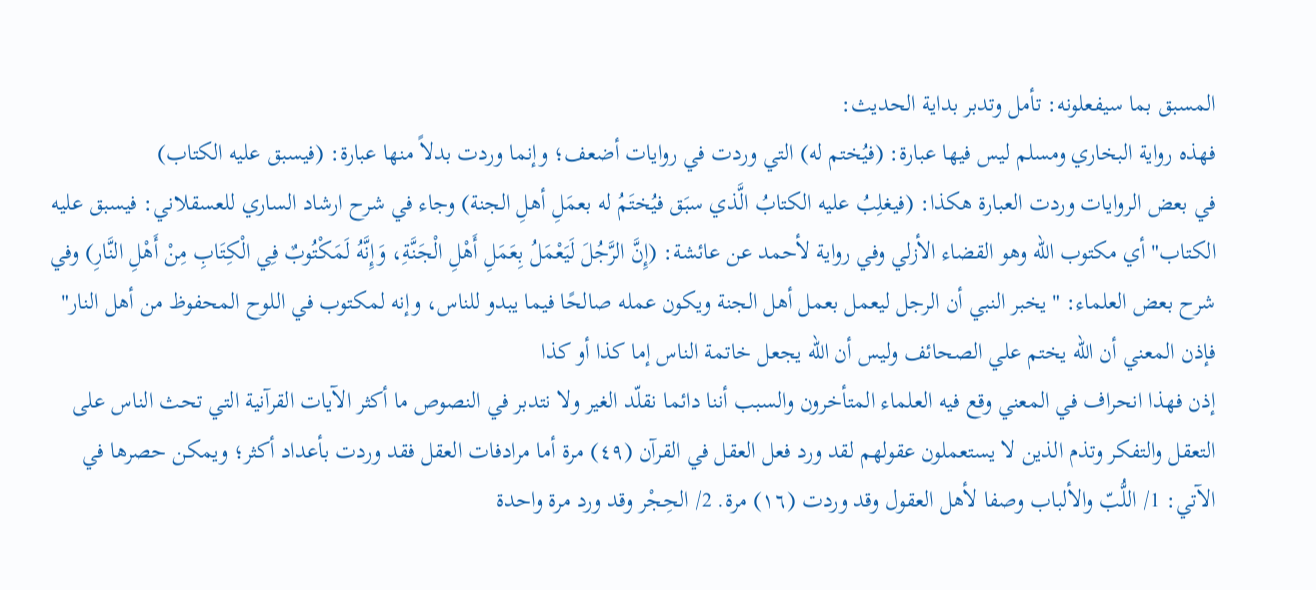المسبق بما سيفعلونه: تأمل وتدبر بداية الحديث:
فهذه رواية البخاري ومسلم ليس فيها عبارة: (فيُختم له) التي وردت في روايات أضعف؛ وإنما وردت بدلاً منها عبارة: (فيسبق عليه الكتاب)
في بعض الروايات وردت العبارة هكذا: (فيغلِبُ عليه الكتابُ الَّذي سبَق فيُختَمُ له بعمَلِ أهلِ الجنة) وجاء في شرح ارشاد الساري للعسقلاني: فيسبق عليه الكتاب" أي مكتوب الله وهو القضاء الأزلي وفي رواية لأحمد عن عائشة: (إِنَّ الرَّجُلَ لَيَعْمَلُ بِعَمَلِ أَهْلِ الْجَنَّةِ، وَإِنَّهُ لَمَكْتُوبٌ فِي الْكِتَابِ مِنْ أَهْلِ النَّارِ) وفي شرح بعض العلماء: "يخبر النبي أن الرجل ليعمل بعمل أهل الجنة ويكون عمله صالحًا فيما يبدو للناس، وإنه لمكتوب في اللوح المحفوظ من أهل النار"
فإذن المعني أن الله يختم علي الصحائف وليس أن الله يجعل خاتمة الناس إما كذا أو كذا
إذن فهذا انحراف في المعني وقع فيه العلماء المتأخرون والسبب أننا دائما نقلّد الغير ولا نتدبر في النصوص ما أكثر الآيات القرآنية التي تحث الناس على التعقل والتفكر وتذم الذين لا يستعملون عقولهم لقد ورد فعل العقل في القرآن (٤٩) مرة أما مرادفات العقل فقد وردت بأعداد أكثر؛ ويمكن حصرها في الآتي: 1/ اللُّبّ والألباب وصفا لأهل العقول وقد وردت (١٦) مرة. 2/ الحِجْر وقد ورد مرة واحدة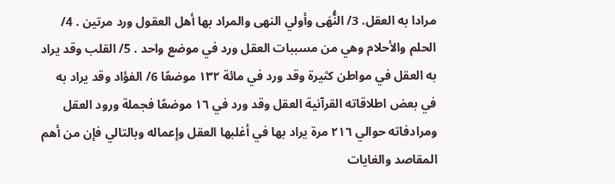مرادا به العقل. 3/ النُّهَى وأولي النهى والمراد بها أهل العقول ورد مرتين . 4/ الحلم والأحلام وهي من مسببات العقل ورد في موضع واحد . 5/ القلب وقد يراد به العقل في مواطن كثيرة وقد ورد في مائة ١٣٢ موضعًا 6/ الفؤاد وقد يراد به في بعض اطلاقاته القرآنية العقل وقد ورد في ١٦ موضعًا فجملة ورود العقل ومرادفاته حوالي ٢١٦ مرة يراد بها في أغلبها العقل وإعماله وبالتالي فإن من أهم المقاصد والغايات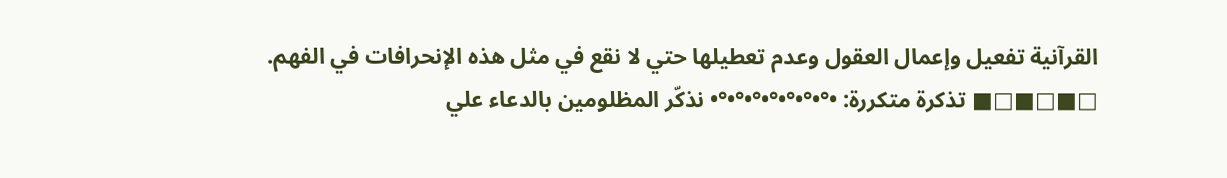القرآنية تفعيل وإعمال العقول وعدم تعطيلها حتي لا نقع في مثل هذه الإنحرافات في الفهم.
□■□■□■ تذكرة متكررة: •°•°•°•°•°•°•°• نذكّر المظلومين بالدعاء علي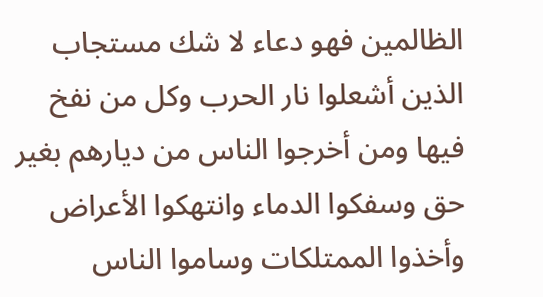الظالمين فهو دعاء لا شك مستجاب الذين أشعلوا نار الحرب وكل من نفخ فيها ومن أخرجوا الناس من ديارهم بغير حق وسفكوا الدماء وانتهكوا الأعراض وأخذوا الممتلكات وساموا الناس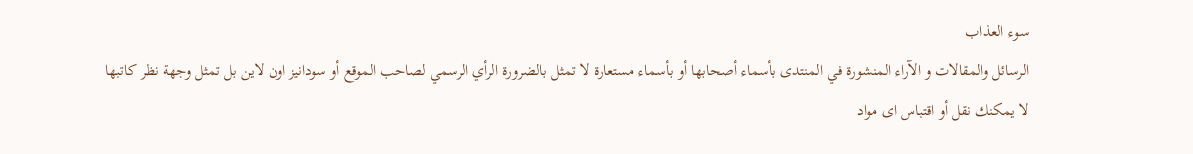سوء العذاب
الرسائل والمقالات و الآراء المنشورة في المنتدى بأسماء أصحابها أو بأسماء مستعارة لا تمثل بالضرورة الرأي الرسمي لصاحب الموقع أو سودانيز اون لاين بل تمثل وجهة نظر كاتبها
لا يمكنك نقل أو اقتباس اى مواد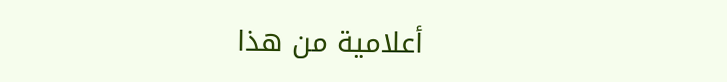أعلامية من هذا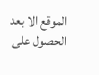الموقع الا بعد الحصول على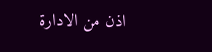اذن من الادارة